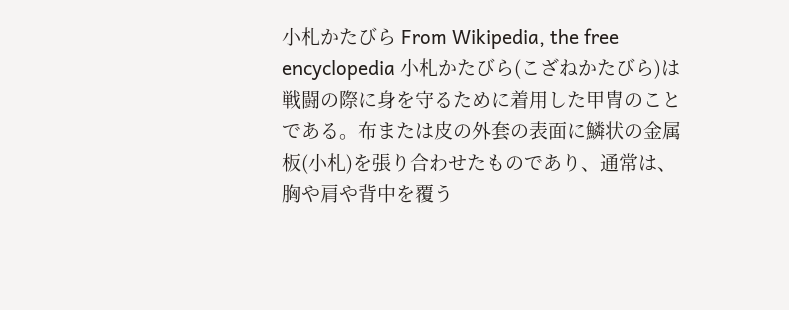小札かたびら From Wikipedia, the free encyclopedia 小札かたびら(こざねかたびら)は戦闘の際に身を守るために着用した甲冑のことである。布または皮の外套の表面に鱗状の金属板(小札)を張り合わせたものであり、通常は、胸や肩や背中を覆う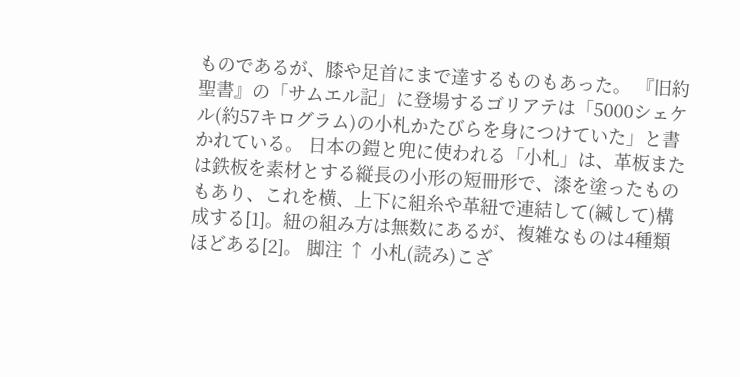ものであるが、膝や足首にまで達するものもあった。 『旧約聖書』の「サムエル記」に登場するゴリアテは「5000シェケル(約57キログラム)の小札かたびらを身につけていた」と書かれている。 日本の鎧と兜に使われる「小札」は、革板または鉄板を素材とする縦長の小形の短冊形で、漆を塗ったものもあり、これを横、上下に組糸や革紐で連結して(縅して)構成する[1]。紐の組み方は無数にあるが、複雑なものは4種類ほどある[2]。 脚注 ↑ 小札(読み)こざ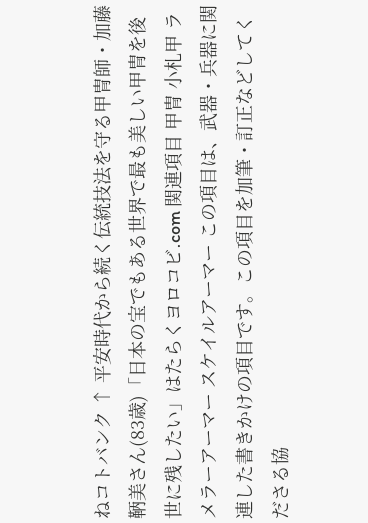ねコトバンク ↑ 平安時代から続く伝統技法を守る甲冑師・加藤鞆美さん(83歳)「日本の宝でもある世界で最も美しい甲冑を後世に残したい」はたらくヨロコビ.com 関連項目 甲冑 小札甲 ラメラーアーマー スケイルアーマー この項目は、武器・兵器に関連した書きかけの項目です。この項目を加筆・訂正などしてくださる協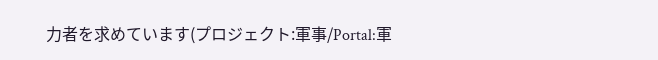力者を求めています(プロジェクト:軍事/Portal:軍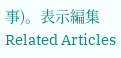事)。表示編集 Related Articles